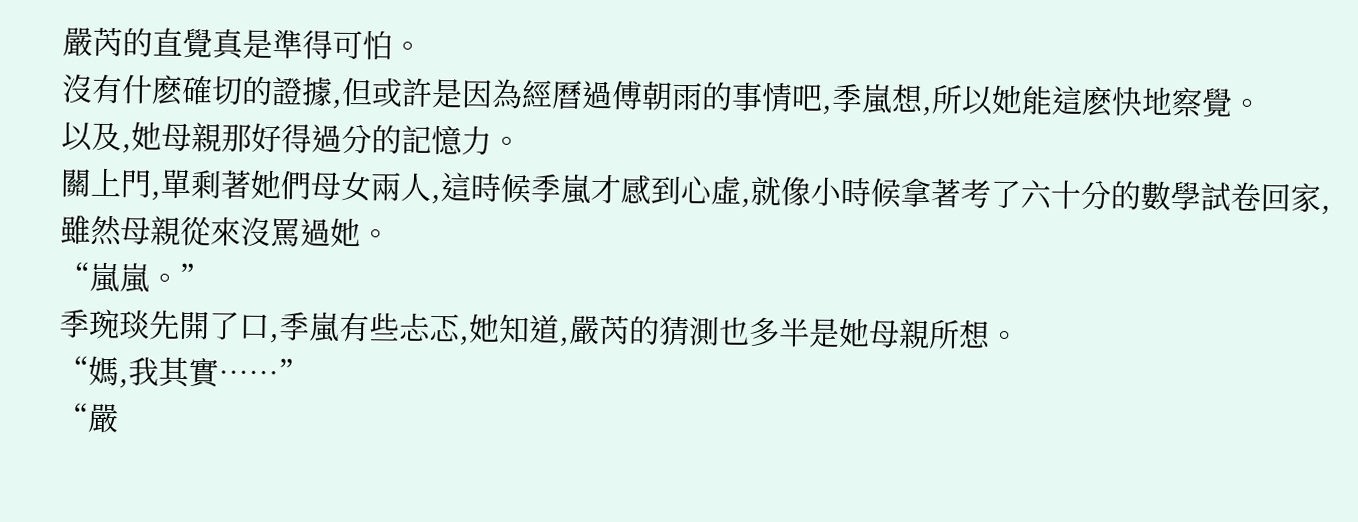嚴芮的直覺真是準得可怕。
沒有什麽確切的證據,但或許是因為經曆過傅朝雨的事情吧,季嵐想,所以她能這麽快地察覺。
以及,她母親那好得過分的記憶力。
關上門,單剩著她們母女兩人,這時候季嵐才感到心虛,就像小時候拿著考了六十分的數學試卷回家,雖然母親從來沒罵過她。
“嵐嵐。”
季琬琰先開了口,季嵐有些忐忑,她知道,嚴芮的猜測也多半是她母親所想。
“媽,我其實……”
“嚴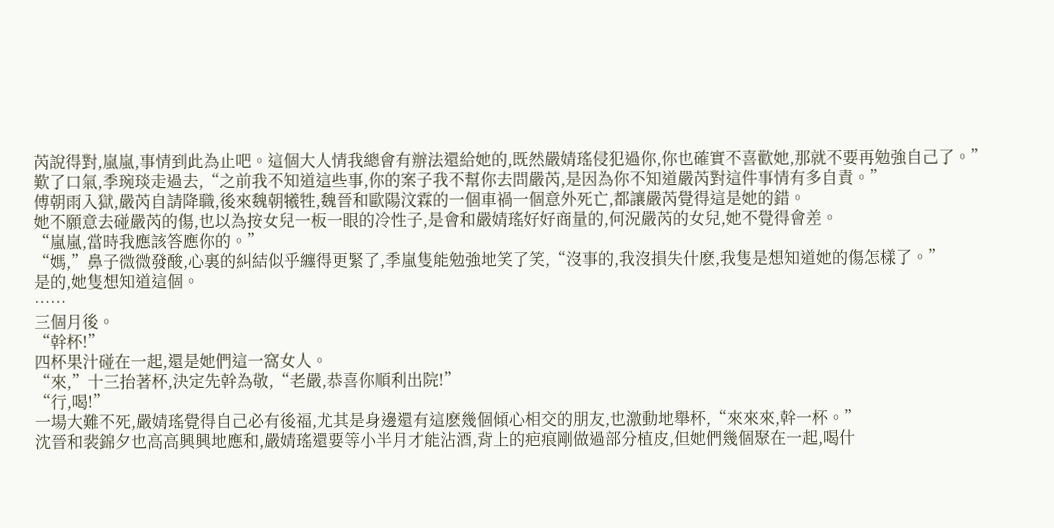芮說得對,嵐嵐,事情到此為止吧。這個大人情我總會有辦法還給她的,既然嚴婧瑤侵犯過你,你也確實不喜歡她,那就不要再勉強自己了。”
歎了口氣,季琬琰走過去,“之前我不知道這些事,你的案子我不幫你去問嚴芮,是因為你不知道嚴芮對這件事情有多自責。”
傅朝雨入獄,嚴芮自請降職,後來魏朝犧牲,魏晉和歐陽汶霖的一個車禍一個意外死亡,都讓嚴芮覺得這是她的錯。
她不願意去碰嚴芮的傷,也以為按女兒一板一眼的冷性子,是會和嚴婧瑤好好商量的,何況嚴芮的女兒,她不覺得會差。
“嵐嵐,當時我應該答應你的。”
“媽,”鼻子微微發酸,心裏的糾結似乎纏得更緊了,季嵐隻能勉強地笑了笑,“沒事的,我沒損失什麽,我隻是想知道她的傷怎樣了。”
是的,她隻想知道這個。
……
三個月後。
“幹杯!”
四杯果汁碰在一起,還是她們這一窩女人。
“來,”十三抬著杯,決定先幹為敬,“老嚴,恭喜你順利出院!”
“行,喝!”
一場大難不死,嚴婧瑤覺得自己必有後福,尤其是身邊還有這麽幾個傾心相交的朋友,也激動地舉杯,“來來來,幹一杯。”
沈晉和裴錦夕也高高興興地應和,嚴婧瑤還要等小半月才能沾酒,背上的疤痕剛做過部分植皮,但她們幾個聚在一起,喝什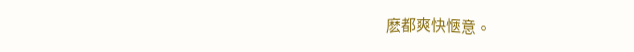麽都爽快愜意。